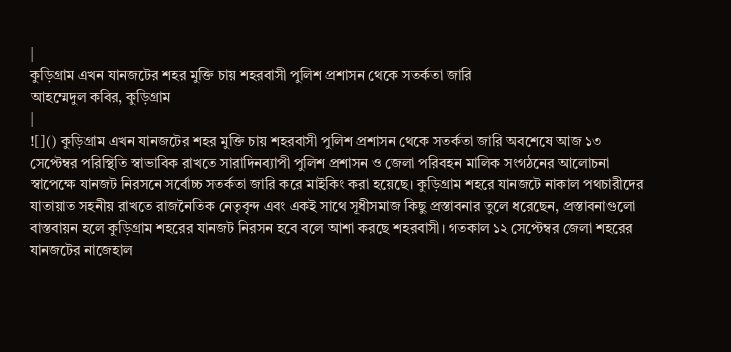|
কুড়িগ্রাম এখন যানজটের শহর মুক্তি চায় শহরবাসী পুলিশ প্রশাসন থেকে সতর্কতা জারি
আহম্মেদুল কবির, কুড়িগ্রাম
|
![]() কুড়িগ্রাম এখন যানজটের শহর মুক্তি চায় শহরবাসী পুলিশ প্রশাসন থেকে সতর্কতা জারি অবশেষে আজ ১৩ সেপ্টেম্বর পরিস্থিতি স্বাভাবিক রাখতে সারাদিনব্যাপী পুলিশ প্রশাসন ও জেলা পরিবহন মালিক সংগঠনের আলোচনা স্বাপেক্ষে যানজট নিরসনে সর্বোচ্চ সতর্কতা জারি করে মাইকিং করা হয়েছে। কুড়িগ্রাম শহরে যানজটে নাকাল পথচারীদের যাতায়াত সহনীয় রাখতে রাজনৈতিক নেতৃবৃন্দ এবং একই সাথে সূধীসমাজ কিছু প্রস্তাবনার তুলে ধরেছেন, প্রস্তাবনাগুলো বাস্তবায়ন হলে কুড়িগ্রাম শহরের যানজট নিরসন হবে বলে আশা করছে শহরবাসী। গতকাল ১২ সেপ্টেম্বর জেলা শহরের যানজটের নাজেহাল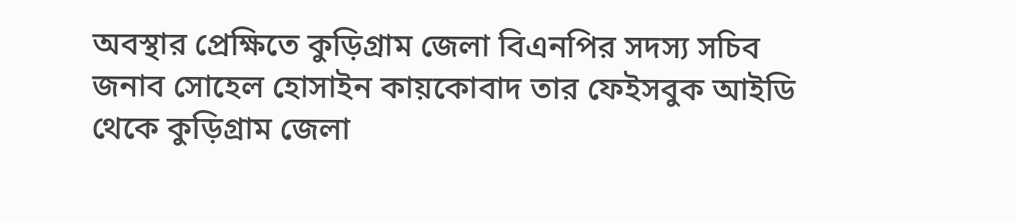অবস্থার প্রেক্ষিতে কুড়িগ্রাম জেলা বিএনপির সদস্য সচিব জনাব সোহেল হোসাইন কায়কোবাদ তার ফেইসবুক আইডি থেকে কুড়িগ্রাম জেলা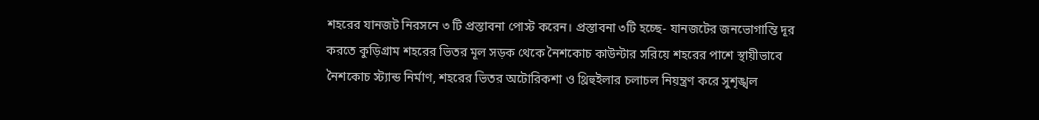শহরের যানজট নিরসনে ৩ টি প্রস্তাবনা পোস্ট করেন। প্রস্তাবনা ৩টি হচ্ছে- যানজটের জনভোগান্তি দূর করতে কুড়িগ্রাম শহরের ভিতর মূল সড়ক থেকে নৈশকোচ কাউন্টার সরিয়ে শহরের পাশে স্থায়ীভাবে নৈশকোচ স্ট্যান্ড নির্মাণ, শহরের ভিতর অটোরিকশা ও থ্রিহুইলার চলাচল নিয়ন্ত্রণ করে সুশৃঙ্খল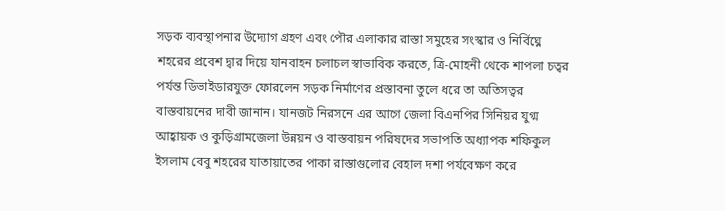সড়ক ব্যবস্থাপনার উদ্যোগ গ্রহণ এবং পৌর এলাকার রাস্তা সমুহের সংস্কার ও নির্বিঘ্নে শহরের প্রবেশ দ্বার দিয়ে যানবাহন চলাচল স্বাভাবিক করতে, ত্রি-মোহনী থেকে শাপলা চত্বর পর্যন্ত ডিভাইডারযুক্ত ফোরলেন সড়ক নির্মাণের প্রস্তাবনা তুলে ধরে তা অতিসত্বর বাস্তবায়নের দাবী জানান। যানজট নিরসনে এর আগে জেলা বিএনপির সিনিয়র যুগ্ম আহ্বায়ক ও কুড়িগ্রামজেলা উন্নয়ন ও বাস্তবায়ন পরিষদের সভাপতি অধ্যাপক শফিকুল ইসলাম বেবু শহরের যাতায়াতের পাকা রাস্তাগুলোর বেহাল দশা পর্যবেক্ষণ করে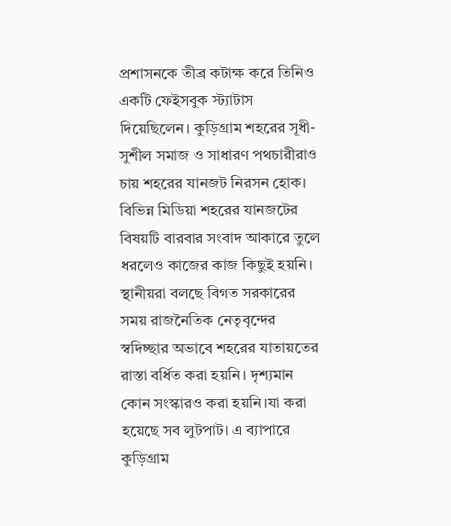প্রশাসনকে তীব্র কটাক্ষ করে তিনিও একটি ফেইসবুক স্ট্যাটাস দিয়েছিলেন। কুড়িগ্রাম শহরের সূধী-সুশীল সমাজ ও সাধারণ পথচারীরাও চায় শহরের যানজট নিরসন হোক। বিভিন্ন মিডিয়া শহরের যানজটের বিষয়টি বারবার সংবাদ আকারে তুলে ধরলেও কাজের কাজ কিছুই হয়নি। স্থানীয়রা বলছে বিগত সরকারের সময় রাজনৈতিক নেতৃবৃন্দের স্বদিচ্ছার অভাবে শহরের যাতায়তের রাস্তা বর্ধিত করা হয়নি। দৃশ্যমান কোন সংস্কারও করা হয়নি।যা করা হয়েছে সব লুটপাট। এ ব্যাপারে কুড়িগ্রাম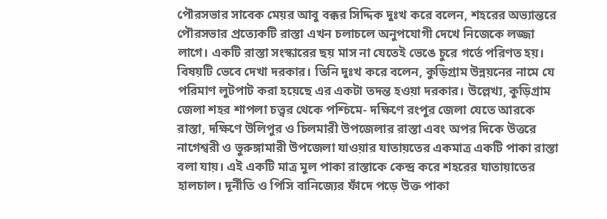পৌরসভার সাবেক মেয়র আবু বক্কর সিদ্দিক দুঃখ করে বলেন, শহরের অভ্যান্তরে পৌরসভার প্রত্যেকটি রাস্তা এখন চলাচলে অনুপযোগী দেখে নিজেকে লজ্জা লাগে। একটি রাস্তা সংস্কারের ছয় মাস না যেতেই ভেঙে চুরে গর্তে পরিণত হয়। বিষয়টি ভেবে দেখা দরকার। তিনি দুঃখ করে বলেন, কুড়িগ্রাম উন্নয়নের নামে যে পরিমাণ লুটপাট করা হয়েছে এর একটা তদন্ত হওয়া দরকার। উল্লেখ্য, কুড়িগ্রাম জেলা শহর শাপলা চত্ত্বর থেকে পশ্চিমে- দক্ষিণে রংপুর জেলা যেতে আরকে রাস্তা, দক্ষিণে উলিপুর ও চিলমারী উপজেলার রাস্তা এবং অপর দিকে উত্তরে নাগেশ্বরী ও ভুরুঙ্গামারী উপজেলা যাওয়ার যাতায়তের একমাত্র একটি পাকা রাস্তা বলা যায়। এই একটি মাত্র মুল পাকা রাস্তাকে কেন্দ্র করে শহরের যাতায়াতের হালচাল। দূর্নীতি ও পিসি বানিজ্যের ফাঁদে পড়ে উক্ত পাকা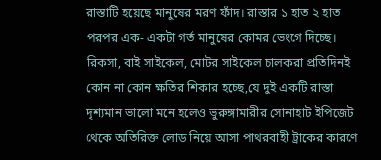রাস্তাটি হয়েছে মানুষের মরণ ফাঁদ। রাস্তার ১ হাত ২ হাত পরপর এক- একটা গর্ত মানুষের কোমর ভেংগে দিচ্ছে। রিকসা, বাই সাইকেল, মোটর সাইকেল চালকরা প্রতিদিনই কোন না কোন ক্ষতির শিকার হচ্ছে,যে দুই একটি রাস্তা দৃশ্যমান ভালো মনে হলেও ভুরুঙ্গামারীর সোনাহাট ইপিজেট থেকে অতিরিক্ত লোড নিয়ে আসা পাথরবাহী ট্রাকের কারণে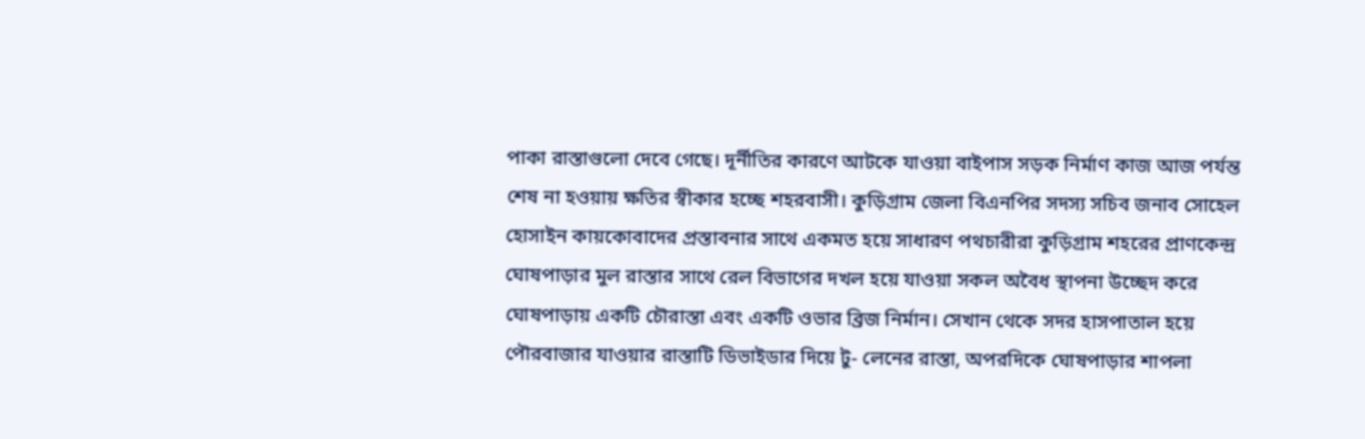পাকা রাস্তাগুলো দেবে গেছে। দূর্নীতির কারণে আটকে যাওয়া বাইপাস সড়ক নির্মাণ কাজ আজ পর্যন্ত শেষ না হওয়ায় ক্ষতির স্বীকার হচ্ছে শহরবাসী। কুড়িগ্রাম জেলা বিএনপির সদস্য সচিব জনাব সোহেল হোসাইন কায়কোবাদের প্রস্তাবনার সাথে একমত হয়ে সাধারণ পথচারীরা কুড়িগ্রাম শহরের প্রাণকেন্দ্র ঘোষপাড়ার মুল রাস্তার সাথে রেল বিভাগের দখল হয়ে যাওয়া সকল অবৈধ স্থাপনা উচ্ছেদ করে ঘোষপাড়ায় একটি চৌরাস্তা এবং একটি ওভার ব্রিজ নির্মান। সেখান থেকে সদর হাসপাতাল হয়ে পৌরবাজার যাওয়ার রাস্তাটি ডিভাইডার দিয়ে টু- লেনের রাস্তা, অপরদিকে ঘোষপাড়ার শাপলা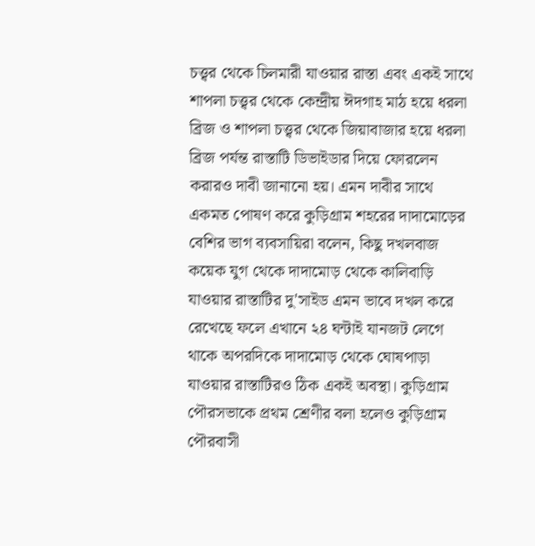চত্ত্বর থেকে চিলমারী যাওয়ার রাস্তা এবং একই সাথে শাপলা চত্ত্বর থেকে কেন্দ্রীয় ঈদগাহ মাঠ হয়ে ধরলা ব্রিজ ও শাপলা চত্ত্বর থেকে জিয়াবাজার হয়ে ধরলা ব্রিজ পর্যন্ত রাস্তাটি ডিভাইডার দিয়ে ফোরলেন করারও দাবী জানানো হয়। এমন দাবীর সাথে একমত পোষণ করে কুড়িগ্রাম শহরের দাদামোড়ের বেশির ভাগ ব্যবসায়িরা বলেন, কিছু দখলবাজ কয়েক যুগ থেকে দাদামোড় থেকে কালিবাড়ি যাওয়ার রাস্তাটির দু'সাইড এমন ভাবে দখল করে রেখেছে ফলে এখানে ২৪ ঘন্টাই যানজট লেগে থাকে অপরদিকে দাদামোড় থেকে ঘোষপাড়া যাওয়ার রাস্তাটিরও ঠিক একই অবস্থা। কুড়িগ্রাম পৌরসভাকে প্রথম শ্রেণীর বলা হলেও কুড়িগ্রাম পৌরবাসী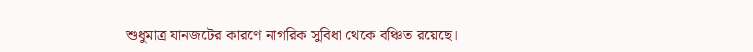শুধুমাত্র যানজটের কারণে নাগরিক সুবিধা থেকে বঞ্চিত রয়েছে।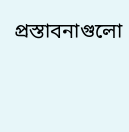প্রস্তাবনাগুলো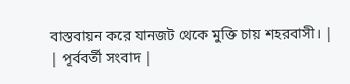বাস্তবায়ন করে যানজট থেকে মুক্তি চায় শহরবাসী। |
| পূর্ববর্তী সংবাদ |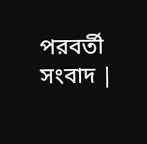পরবর্তী সংবাদ |